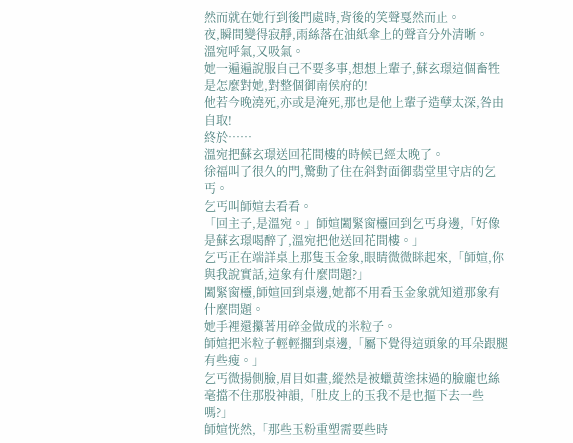然而就在她行到後門處時,背後的笑聲戛然而止。
夜,瞬間變得寂靜,雨絲落在油紙傘上的聲音分外清晰。
溫宛呼氣,又吸氣。
她一遍遍說服自己不要多事,想想上輩子,蘇玄璟這個畜牲是怎麼對她,對整個御南侯府的!
他若今晚澆死,亦或是淹死,那也是他上輩子造孽太深,咎由自取!
終於……
溫宛把蘇玄璟送回花間樓的時候已經太晚了。
徐福叫了很久的門,驚動了住在斜對面御翡堂里守店的乞丐。
乞丐叫師媗去看看。
「回主子,是溫宛。」師媗闔緊窗欞回到乞丐身邊,「好像是蘇玄璟喝醉了,溫宛把他送回花間樓。」
乞丐正在端詳桌上那隻玉金象,眼睛微微眯起來,「師媗,你與我說實話,這象有什麼問題?」
闔緊窗欞,師媗回到桌邊,她都不用看玉金象就知道那象有什麼問題。
她手裡還攥著用碎金做成的米粒子。
師媗把米粒子輕輕擱到桌邊,「屬下覺得這頭象的耳朵跟腿有些瘦。」
乞丐微揚側臉,眉目如畫,縱然是被蠟黃塗抹過的臉龐也絲毫擋不住那股神韻,「肚皮上的玉我不是也摳下去一些嗎?」
師媗恍然,「那些玉粉重塑需要些時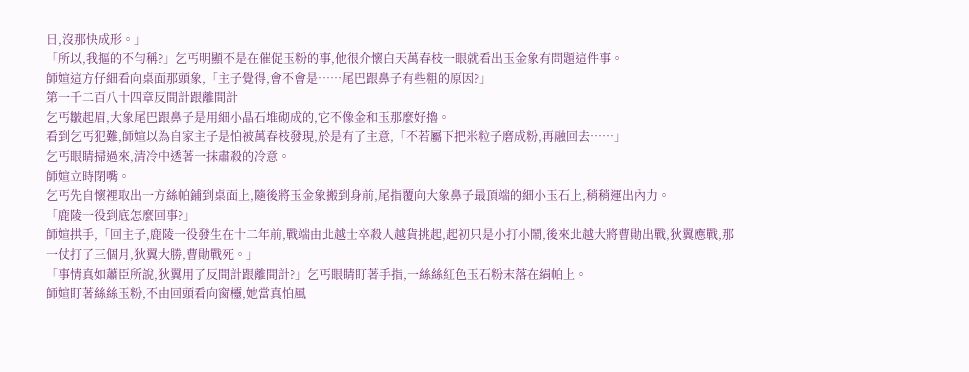日,沒那快成形。」
「所以,我摳的不勻稱?」乞丐明顯不是在催促玉粉的事,他很介懷白天萬春枝一眼就看出玉金象有問題這件事。
師媗這方仔細看向桌面那頭象,「主子覺得,會不會是……尾巴跟鼻子有些粗的原因?」
第一千二百八十四章反間計跟離間計
乞丐皺起眉,大象尾巴跟鼻子是用細小晶石堆砌成的,它不像金和玉那麼好擼。
看到乞丐犯難,師媗以為自家主子是怕被萬春枝發現,於是有了主意,「不若屬下把米粒子磨成粉,再融回去……」
乞丐眼睛掃過來,清冷中透著一抹肅殺的冷意。
師媗立時閉嘴。
乞丐先自懷裡取出一方絲帕鋪到桌面上,隨後將玉金象搬到身前,尾指覆向大象鼻子最頂端的細小玉石上,稍稍運出內力。
「鹿陵一役到底怎麼回事?」
師媗拱手,「回主子,鹿陵一役發生在十二年前,戰端由北越士卒殺人越貨挑起,起初只是小打小鬧,後來北越大將曹勛出戰,狄翼應戰,那一仗打了三個月,狄翼大勝,曹勛戰死。」
「事情真如蕭臣所說,狄翼用了反間計跟離間計?」乞丐眼睛盯著手指,一絲絲紅色玉石粉末落在絹帕上。
師媗盯著絲絲玉粉,不由回頭看向窗欞,她當真怕風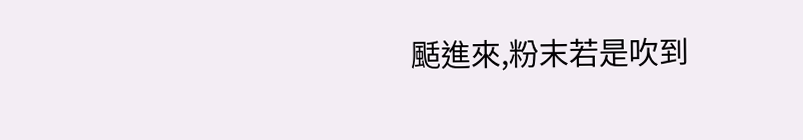颳進來,粉末若是吹到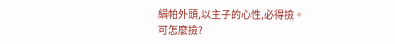絹帕外頭,以主子的心性,必得撿。
可怎麼撿?